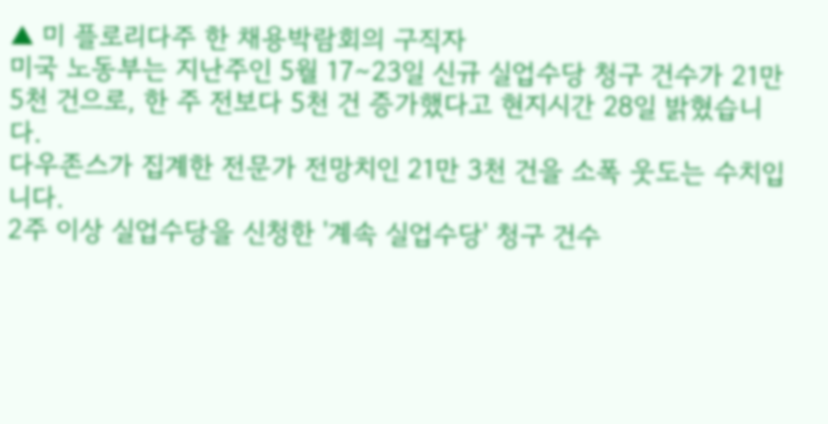▲ 미 플로리다주 한 채용박람회의 구직자
미국 노동부는 지난주인 5월 17∼23일 신규 실업수당 청구 건수가 21만 5천 건으로, 한 주 전보다 5천 건 증가했다고 현지시간 28일 밝혔습니다.
다우존스가 집계한 전문가 전망치인 21만 3천 건을 소폭 웃도는 수치입니다.
2주 이상 실업수당을 신청한 '계속 실업수당' 청구 건수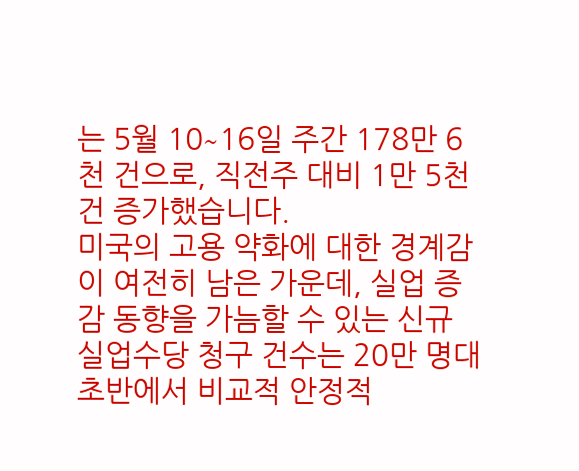는 5월 10∼16일 주간 178만 6천 건으로, 직전주 대비 1만 5천 건 증가했습니다.
미국의 고용 약화에 대한 경계감이 여전히 남은 가운데, 실업 증감 동향을 가늠할 수 있는 신규 실업수당 청구 건수는 20만 명대 초반에서 비교적 안정적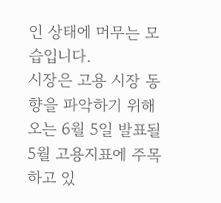인 상태에 머무는 모습입니다.
시장은 고용 시장 동향을 파악하기 위해 오는 6월 5일 발표될 5월 고용지표에 주목하고 있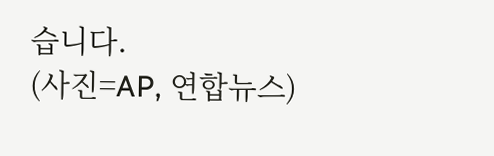습니다.
(사진=AP, 연합뉴스)